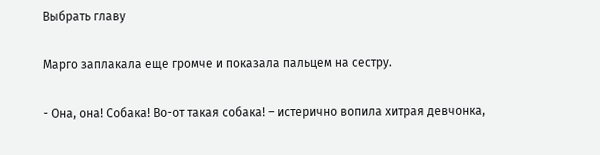Выбрать главу

Марго заплакала еще громче и показала пальцем на сестру.

- Она, она! Собака! Во-от такая собака! – истерично вопила хитрая девчонка,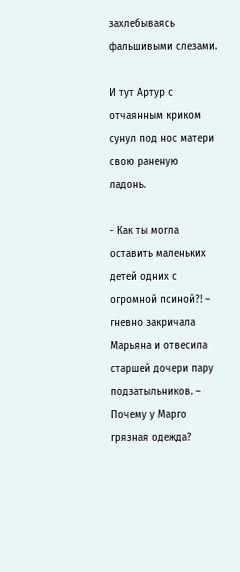захлебываясь фальшивыми слезами.

И тут Артур с отчаянным криком сунул под нос матери свою раненую  ладонь.

- Как ты могла оставить маленьких детей одних с огромной псиной?! – гневно закричала Марьяна и отвесила старшей дочери пару подзатыльников. – Почему у Марго грязная одежда?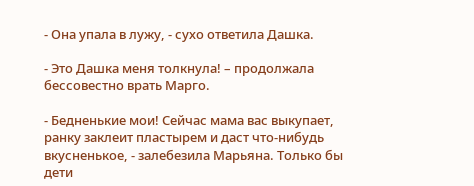- Она упала в лужу, - сухо ответила Дашка.

- Это Дашка меня толкнула! – продолжала бессовестно врать Марго.

- Бедненькие мои! Сейчас мама вас выкупает, ранку заклеит пластырем и даст что-нибудь вкусненькое, - залебезила Марьяна. Только бы дети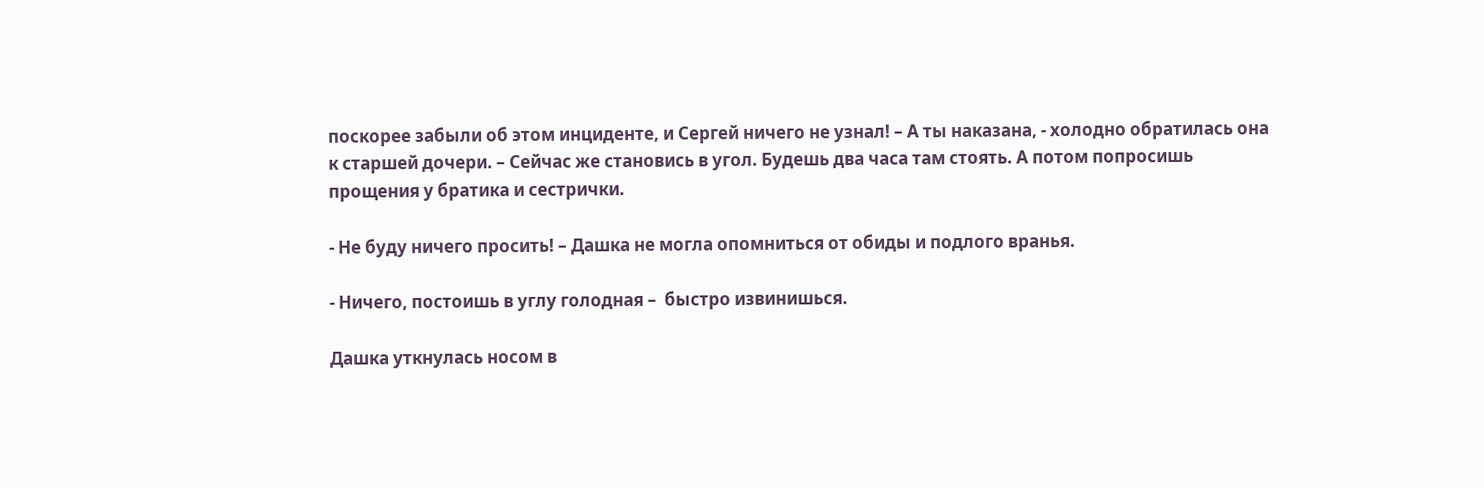поскорее забыли об этом инциденте, и Сергей ничего не узнал! – А ты наказана, - холодно обратилась она к старшей дочери. – Сейчас же становись в угол. Будешь два часа там стоять. А потом попросишь прощения у братика и сестрички.

- Не буду ничего просить! – Дашка не могла опомниться от обиды и подлого вранья.

- Ничего, постоишь в углу голодная –  быстро извинишься.

Дашка уткнулась носом в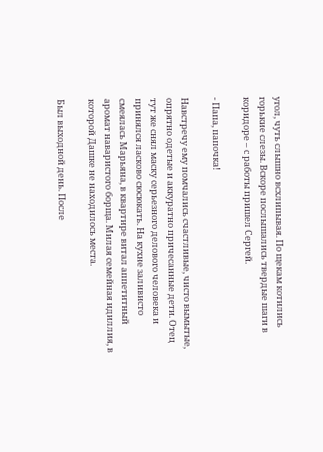угол, чуть слышно всхлипывая. По щекам котились горькие слезы. Вскоре послышались твердые шаги в коридоре – с работы пришел Сергей.

- Папа, папочка!

Навстречу ему помчались счастливые, чисто вымытые, опрятно одетые и аккуратно причесанные дети. Отец тут же снял маску серьезного делового человека и принялся ласково сюсюкать. На кухне заливисто смеялась Марьяна, в квартире витал аппетитный аромат наваристого борща. Милая семейная идиллия, в которой Дашке не находилось места.

Был выходной день. После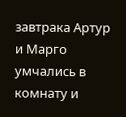завтрака Артур и Марго умчались в комнату и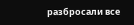разбросали все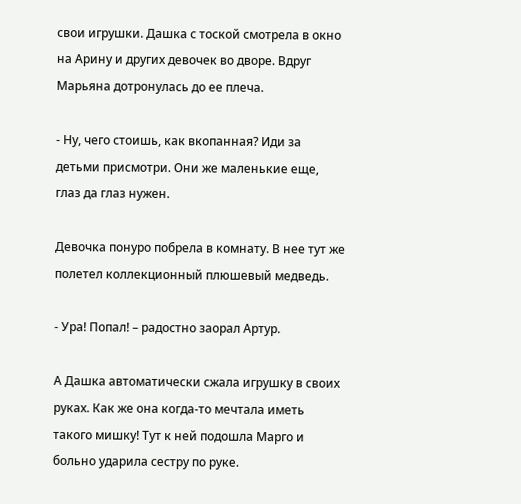свои игрушки. Дашка с тоской смотрела в окно на Арину и других девочек во дворе. Вдруг Марьяна дотронулась до ее плеча.

- Ну, чего стоишь, как вкопанная? Иди за детьми присмотри. Они же маленькие еще, глаз да глаз нужен.

Девочка понуро побрела в комнату. В нее тут же полетел коллекционный плюшевый медведь.

- Ура! Попал! – радостно заорал Артур.

А Дашка автоматически сжала игрушку в своих руках. Как же она когда-то мечтала иметь такого мишку! Тут к ней подошла Марго и больно ударила сестру по руке.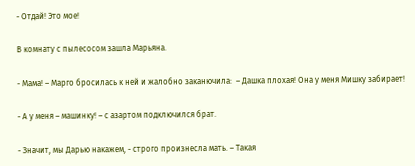- Отдай! Это мое!

В комнату с пылесосом зашла Марьяна.

- Мама! – Марго бросилась к ней и жалобно заканючила:  – Дашка плохая! Она у меня Мишку забирает!

- А у меня – машинку! – с азартом подключился брат.

- Значит, мы Дарью накажем, - строго произнесла мать. – Такая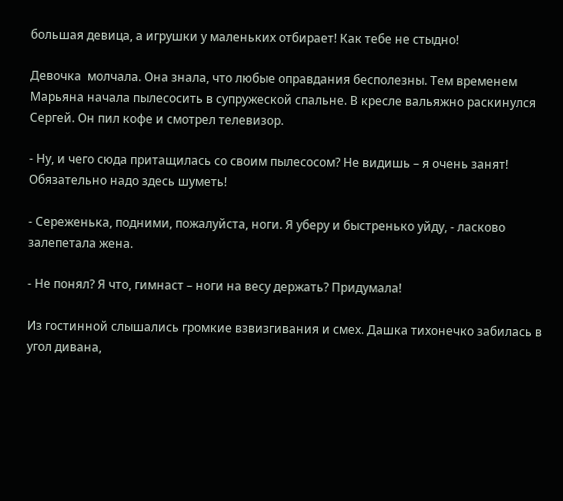большая девица, а игрушки у маленьких отбирает! Как тебе не стыдно!

Девочка  молчала. Она знала, что любые оправдания бесполезны. Тем временем Марьяна начала пылесосить в супружеской спальне. В кресле вальяжно раскинулся Сергей. Он пил кофе и смотрел телевизор.

- Ну, и чего сюда притащилась со своим пылесосом? Не видишь – я очень занят! Обязательно надо здесь шуметь!

- Сереженька, подними, пожалуйста, ноги. Я уберу и быстренько уйду, - ласково залепетала жена.

- Не понял? Я что, гимнаст – ноги на весу держать? Придумала!

Из гостинной слышались громкие взвизгивания и смех. Дашка тихонечко забилась в угол дивана,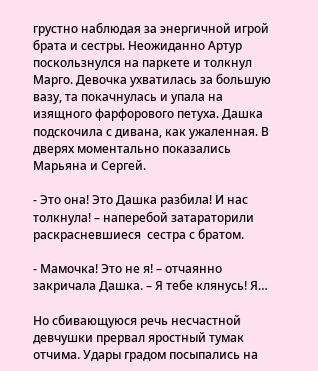грустно наблюдая за энергичной игрой брата и сестры. Неожиданно Артур поскользнулся на паркете и толкнул Марго. Девочка ухватилась за большую вазу, та покачнулась и упала на изящного фарфорового петуха. Дашка подскочила с дивана, как ужаленная. В дверях моментально показались Марьяна и Сергей.

- Это она! Это Дашка разбила! И нас толкнула! – наперебой затараторили раскрасневшиеся  сестра с братом.

- Мамочка! Это не я! – отчаянно закричала Дашка. – Я тебе клянусь! Я…

Но сбивающуюся речь несчастной девчушки прервал яростный тумак отчима. Удары градом посыпались на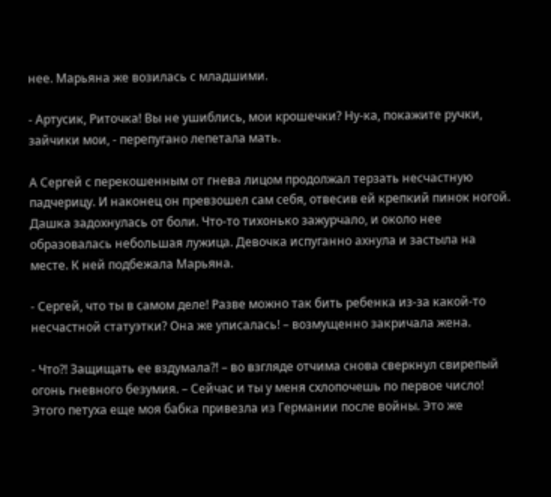нее. Марьяна же возилась с младшими.

- Артусик, Риточка! Вы не ушиблись, мои крошечки? Ну-ка, покажите ручки, зайчики мои, - перепугано лепетала мать.

А Сергей с перекошенным от гнева лицом продолжал терзать несчастную падчерицу. И наконец он превзошел сам себя, отвесив ей крепкий пинок ногой. Дашка задохнулась от боли. Что-то тихонько зажурчало, и около нее образовалась небольшая лужица. Девочка испуганно ахнула и застыла на месте. К ней подбежала Марьяна.

- Сергей, что ты в самом деле! Разве можно так бить ребенка из-за какой-то несчастной статуэтки? Она же уписалась! – возмущенно закричала жена.

- Что?! Защищать ее вздумала?! – во взгляде отчима снова сверкнул свирепый огонь гневного безумия. – Сейчас и ты у меня схлопочешь по первое число! Этого петуха еще моя бабка привезла из Германии после войны. Это же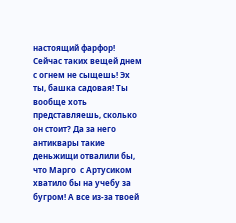настоящий фарфор! Сейчас таких вещей днем с огнем не сыщешь! Эх ты, башка садовая! Ты вообще хоть представляешь, сколько он стоит? Да за него антиквары такие деньжищи отвалили бы, что Марго  с Артусиком  хватило бы на учебу за бугром! А все из-за твоей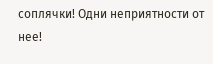соплячки! Одни неприятности от нее!